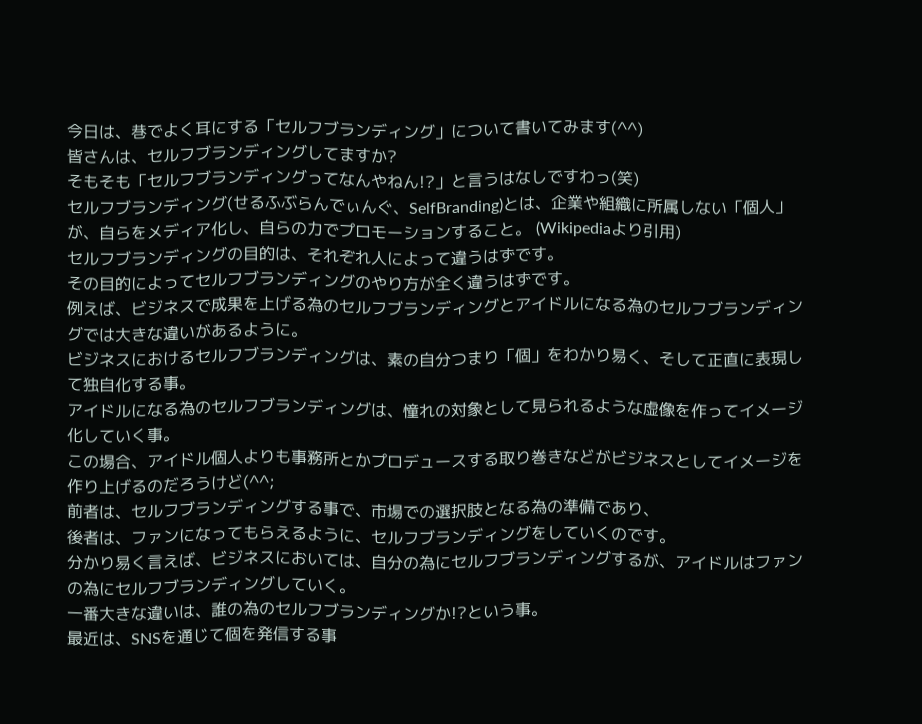今日は、巷でよく耳にする「セルフブランディング」について書いてみます(^^)
皆さんは、セルフブランディングしてますか?
そもそも「セルフブランディングってなんやねん!?」と言うはなしですわっ(笑)
セルフブランディング(せるふぶらんでぃんぐ、SelfBranding)とは、企業や組織に所属しない「個人」が、自らをメディア化し、自らの力でプロモーションすること。 (Wikipediaより引用)
セルフブランディングの目的は、それぞれ人によって違うはずです。
その目的によってセルフブランディングのやり方が全く違うはずです。
例えば、ビジネスで成果を上げる為のセルフブランディングとアイドルになる為のセルフブランディングでは大きな違いがあるように。
ビジネスにおけるセルフブランディングは、素の自分つまり「個」をわかり易く、そして正直に表現して独自化する事。
アイドルになる為のセルフブランディングは、憧れの対象として見られるような虚像を作ってイメージ化していく事。
この場合、アイドル個人よりも事務所とかプロデュースする取り巻きなどがビジネスとしてイメージを作り上げるのだろうけど(^^;
前者は、セルフブランディングする事で、市場での選択肢となる為の準備であり、
後者は、ファンになってもらえるように、セルフブランディングをしていくのです。
分かり易く言えば、ビジネスにおいては、自分の為にセルフブランディングするが、アイドルはファンの為にセルフブランディングしていく。
一番大きな違いは、誰の為のセルフブランディングか!?という事。
最近は、SNSを通じて個を発信する事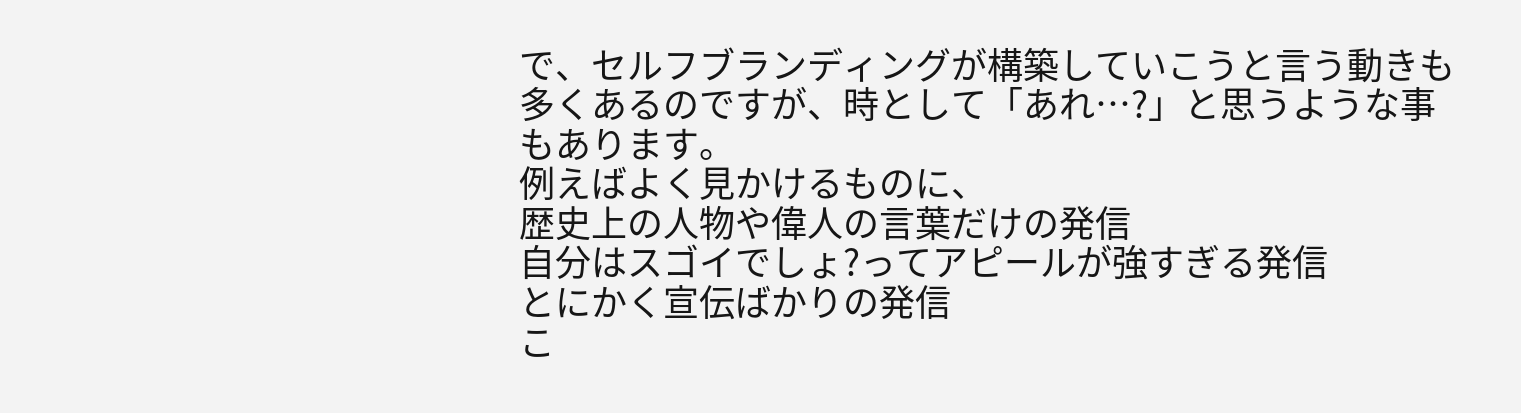で、セルフブランディングが構築していこうと言う動きも多くあるのですが、時として「あれ…?」と思うような事もあります。
例えばよく見かけるものに、
歴史上の人物や偉人の言葉だけの発信
自分はスゴイでしょ?ってアピールが強すぎる発信
とにかく宣伝ばかりの発信
こ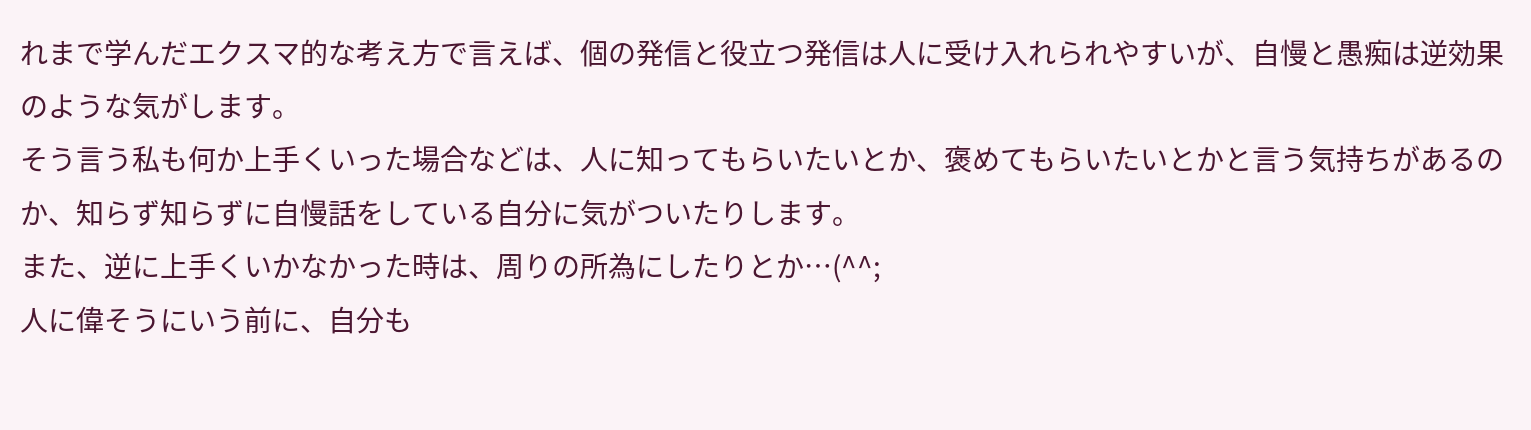れまで学んだエクスマ的な考え方で言えば、個の発信と役立つ発信は人に受け入れられやすいが、自慢と愚痴は逆効果のような気がします。
そう言う私も何か上手くいった場合などは、人に知ってもらいたいとか、褒めてもらいたいとかと言う気持ちがあるのか、知らず知らずに自慢話をしている自分に気がついたりします。
また、逆に上手くいかなかった時は、周りの所為にしたりとか…(^^;
人に偉そうにいう前に、自分も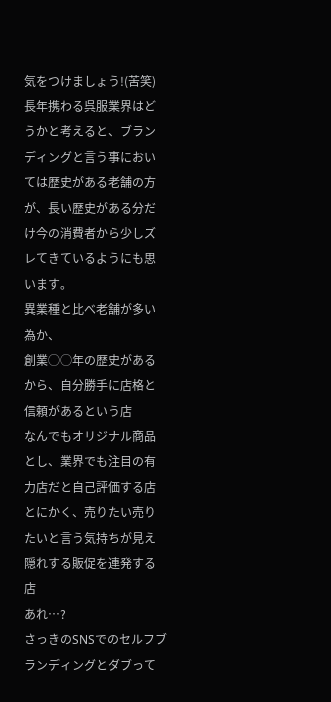気をつけましょう!(苦笑)
長年携わる呉服業界はどうかと考えると、ブランディングと言う事においては歴史がある老舗の方が、長い歴史がある分だけ今の消費者から少しズレてきているようにも思います。
異業種と比べ老舗が多い為か、
創業◯◯年の歴史があるから、自分勝手に店格と信頼があるという店
なんでもオリジナル商品とし、業界でも注目の有力店だと自己評価する店
とにかく、売りたい売りたいと言う気持ちが見え隠れする販促を連発する店
あれ…?
さっきのSNSでのセルフブランディングとダブって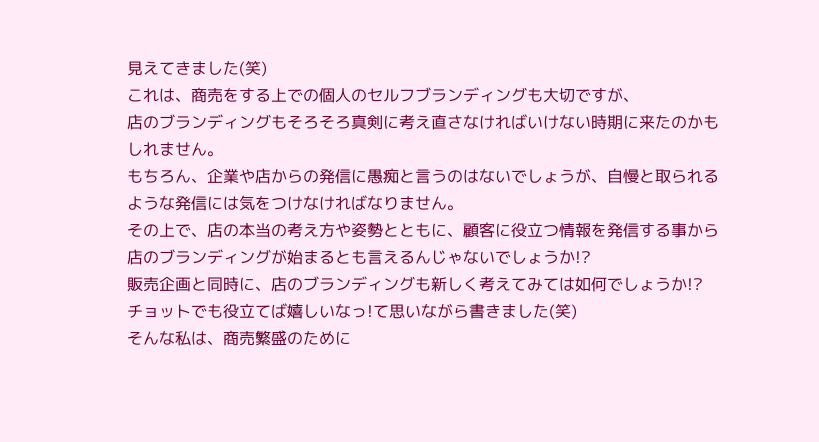見えてきました(笑)
これは、商売をする上での個人のセルフブランディングも大切ですが、
店のブランディングもそろそろ真剣に考え直さなければいけない時期に来たのかもしれません。
もちろん、企業や店からの発信に愚痴と言うのはないでしょうが、自慢と取られるような発信には気をつけなければなりません。
その上で、店の本当の考え方や姿勢とともに、顧客に役立つ情報を発信する事から店のブランディングが始まるとも言えるんじゃないでしょうか!?
販売企画と同時に、店のブランディングも新しく考えてみては如何でしょうか!?
チョットでも役立てば嬉しいなっ!て思いながら書きました(笑)
そんな私は、商売繁盛のために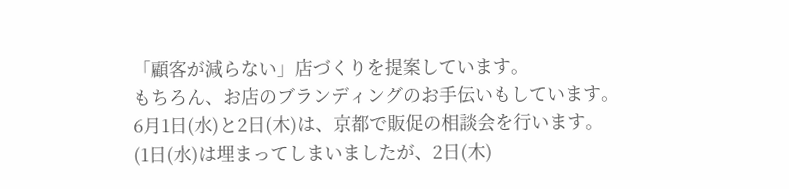「顧客が減らない」店づくりを提案しています。
もちろん、お店のブランディングのお手伝いもしています。
6月1日(水)と2日(木)は、京都で販促の相談会を行います。
(1日(水)は埋まってしまいましたが、2日(木)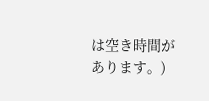は空き時間があります。)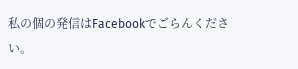私の個の発信はFacebookでごらんください。